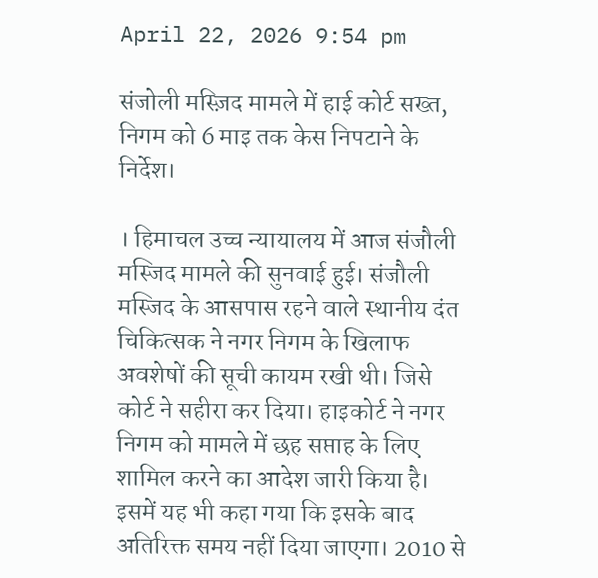April 22, 2026 9:54 pm

संजोली मस्ज़िद मामले में हाई कोर्ट सख्त, निगम को 6 माइ तक केस निपटाने के निर्देश।

। हिमाचल उच्च न्यायालय में आज संजौली मस्जिद मामले की सुनवाई हुई। संजौली मस्जिद के आसपास रहने वाले स्थानीय दंत चिकित्सक ने नगर निगम के खिलाफ अवशेषों की सूची कायम रखी थी। जिसे कोर्ट ने सहीरा कर दिया। हाइकोर्ट ने नगर निगम को मामले में छह सप्ताह के लिए शामिल करने का आदेश जारी किया है। इसमें यह भी कहा गया कि इसके बाद अतिरिक्त समय नहीं दिया जाएगा। 2010 से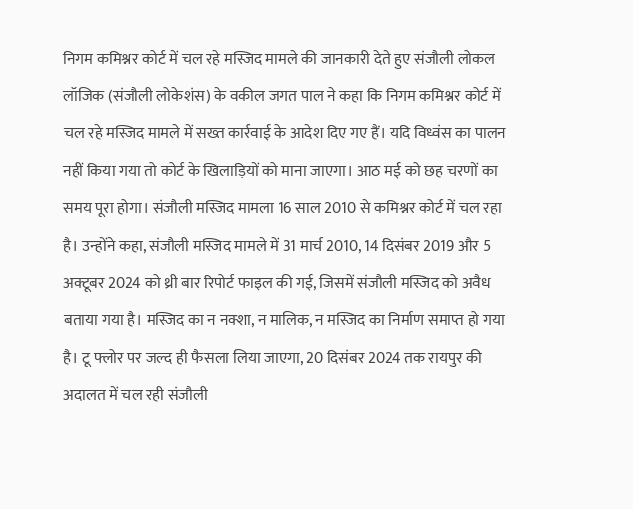निगम कमिश्नर कोर्ट में चल रहे मस्जिद मामले की जानकारी देते हुए संजौली लोकल लॉजिक (संजौली लोकेशंस) के वकील जगत पाल ने कहा कि निगम कमिश्नर कोर्ट में चल रहे मस्जिद मामले में सख्त कार्रवाई के आदेश दिए गए हैं। यदि विध्वंस का पालन नहीं किया गया तो कोर्ट के खिलाड़ियों को माना जाएगा। आठ मई को छह चरणों का समय पूरा होगा। संजौली मस्जिद मामला 16 साल 2010 से कमिश्नर कोर्ट में चल रहा है। उन्होंने कहा, संजौली मस्जिद मामले में 31 मार्च 2010, 14 दिसंबर 2019 और 5 अक्टूबर 2024 को थ्री बार रिपोर्ट फाइल की गई, जिसमें संजौली मस्जिद को अवैध बताया गया है। मस्जिद का न नक्शा, न मालिक, न मस्जिद का निर्माण समाप्त हो गया है। टू फ्लोर पर जल्द ही फैसला लिया जाएगा, 20 दिसंबर 2024 तक रायपुर की अदालत में चल रही संजौली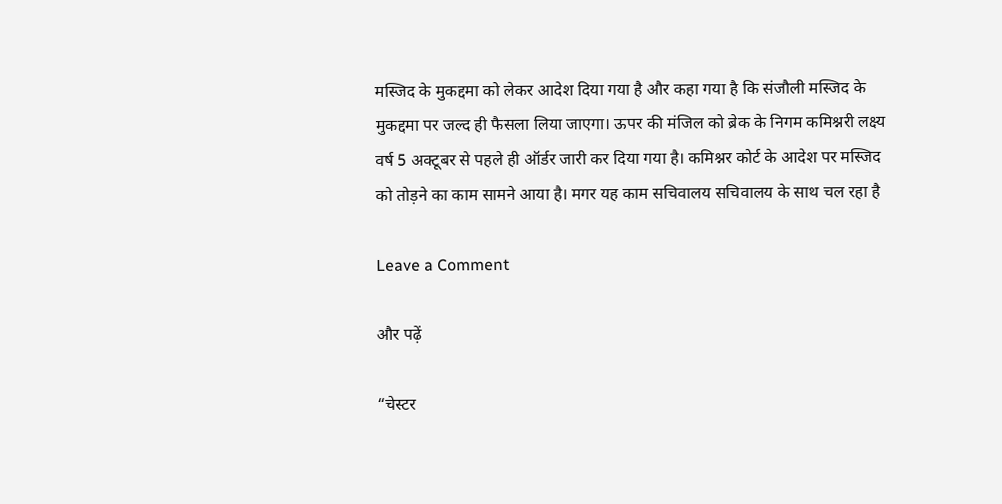मस्जिद के मुकद्दमा को लेकर आदेश दिया गया है और कहा गया है कि संजौली मस्जिद के मुकद्दमा पर जल्द ही फैसला लिया जाएगा। ऊपर की मंजिल को ब्रेक के निगम कमिश्नरी लक्ष्य वर्ष 5 अक्टूबर से पहले ही ऑर्डर जारी कर दिया गया है। कमिश्नर कोर्ट के आदेश पर मस्जिद को तोड़ने का काम सामने आया है। मगर यह काम सचिवालय सचिवालय के साथ चल रहा है

Leave a Comment

और पढ़ें

“चेस्टर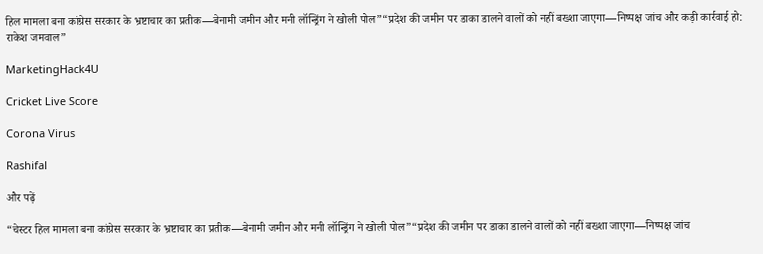हिल मामला बना कांग्रेस सरकार के भ्रष्टाचार का प्रतीक—बेनामी जमीन और मनी लॉन्ड्रिंग ने खोली पोल”“प्रदेश की जमीन पर डाका डालने वालों को नहीं बख्शा जाएगा—निष्पक्ष जांच और कड़ी कार्रवाई हो: राकेश जमवाल”

MarketingHack4U

Cricket Live Score

Corona Virus

Rashifal

और पढ़ें

“चेस्टर हिल मामला बना कांग्रेस सरकार के भ्रष्टाचार का प्रतीक—बेनामी जमीन और मनी लॉन्ड्रिंग ने खोली पोल”“प्रदेश की जमीन पर डाका डालने वालों को नहीं बख्शा जाएगा—निष्पक्ष जांच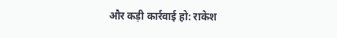और कड़ी कार्रवाई हो: राकेश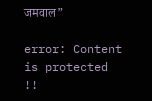जमवाल”

error: Content is protected !!